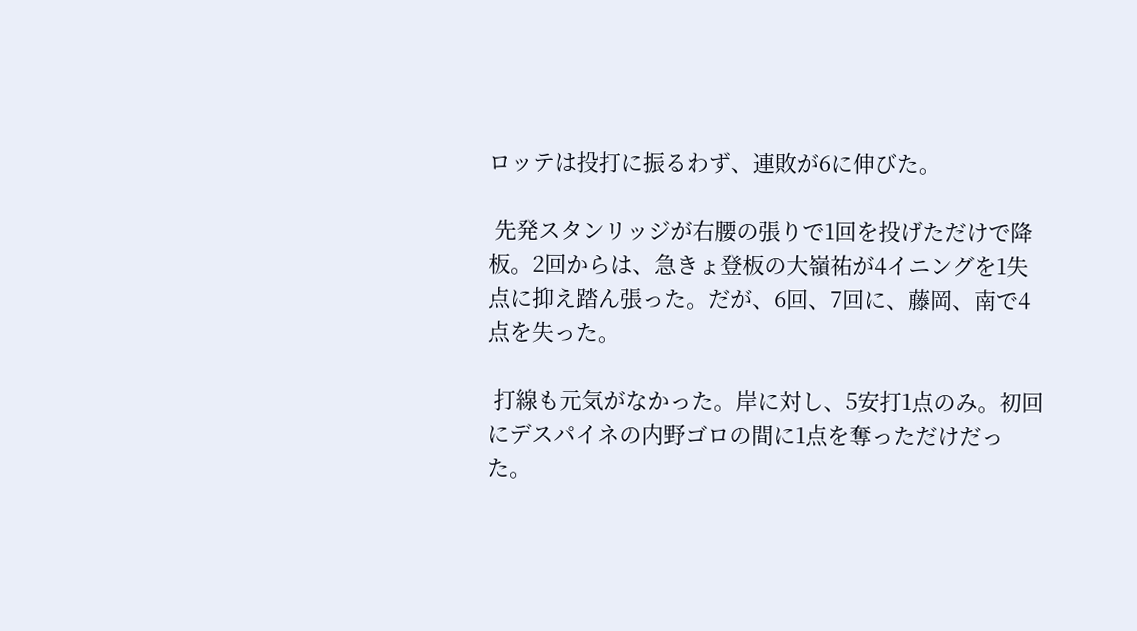ロッテは投打に振るわず、連敗が6に伸びた。

 先発スタンリッジが右腰の張りで1回を投げただけで降板。2回からは、急きょ登板の大嶺祐が4イニングを1失点に抑え踏ん張った。だが、6回、7回に、藤岡、南で4点を失った。

 打線も元気がなかった。岸に対し、5安打1点のみ。初回にデスパイネの内野ゴロの間に1点を奪っただけだった。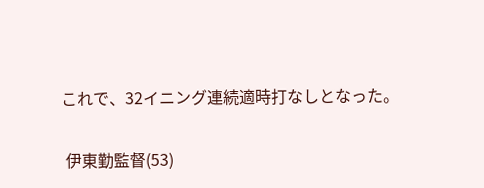これで、32イニング連続適時打なしとなった。

 伊東勤監督(53)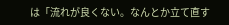は「流れが良くない。なんとか立て直す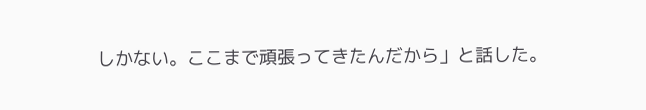しかない。ここまで頑張ってきたんだから」と話した。